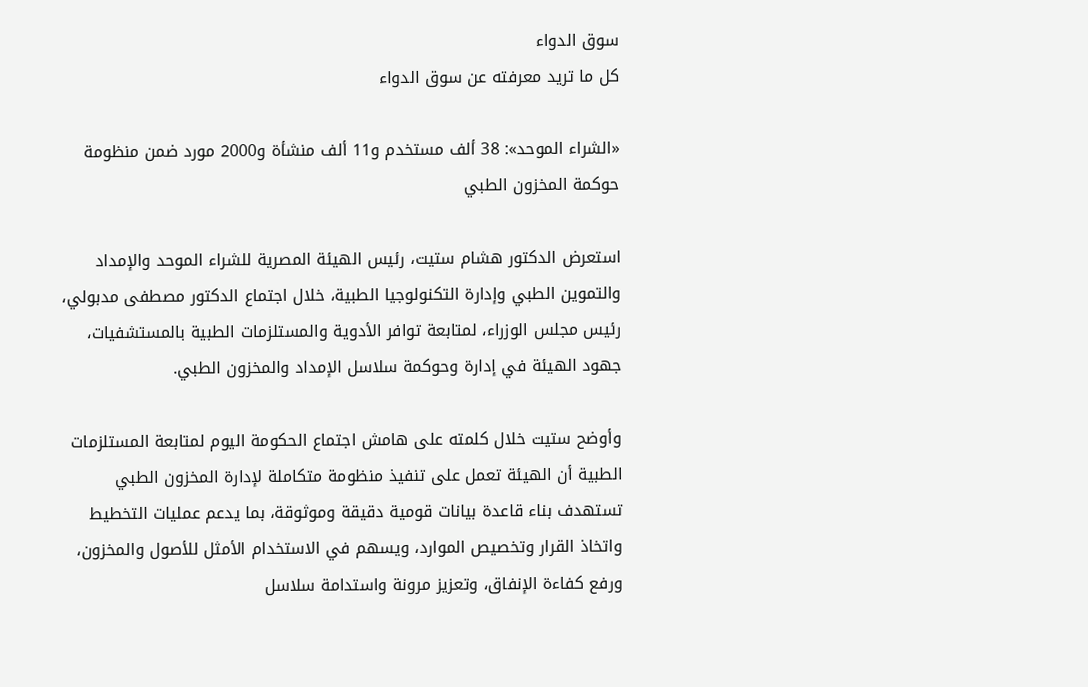سوق الدواء
كل ما تريد معرفته عن سوق الدواء

«الشراء الموحد»: 38 ألف مستخدم و11 ألف منشأة و2000 مورد ضمن منظومة حوكمة المخزون الطبي

استعرض الدكتور هشام ستيت، رئيس الهيئة المصرية للشراء الموحد والإمداد والتموين الطبي وإدارة التكنولوجيا الطبية، خلال اجتماع الدكتور مصطفى مدبولي، رئيس مجلس الوزراء، لمتابعة توافر الأدوية والمستلزمات الطبية بالمستشفيات، جهود الهيئة في إدارة وحوكمة سلاسل الإمداد والمخزون الطبي.

وأوضح ستيت خلال كلمته على هامش اجتماع الحكومة اليوم لمتابعة المستلزمات الطبية أن الهيئة تعمل على تنفيذ منظومة متكاملة لإدارة المخزون الطبي تستهدف بناء قاعدة بيانات قومية دقيقة وموثوقة، بما يدعم عمليات التخطيط واتخاذ القرار وتخصيص الموارد، ويسهم في الاستخدام الأمثل للأصول والمخزون، ورفع كفاءة الإنفاق، وتعزيز مرونة واستدامة سلاسل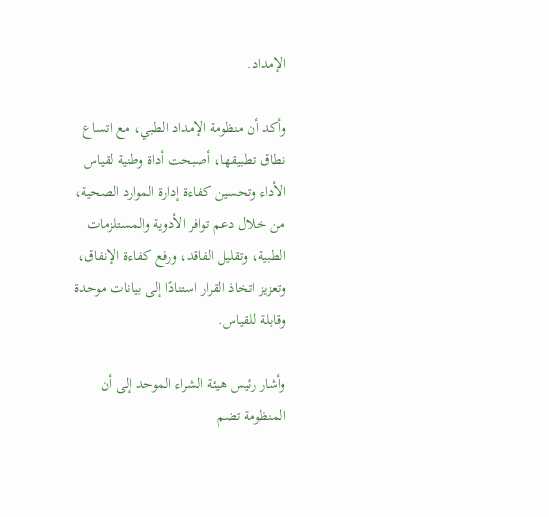الإمداد.

وأكد أن منظومة الإمداد الطبي، مع اتساع نطاق تطبيقها، أصبحت أداة وطنية لقياس الأداء وتحسين كفاءة إدارة الموارد الصحية، من خلال دعم توافر الأدوية والمستلزمات الطبية، وتقليل الفاقد، ورفع كفاءة الإنفاق، وتعزيز اتخاذ القرار استنادًا إلى بيانات موحدة وقابلة للقياس.

وأشار رئيس هيئة الشراء الموحد إلى أن المنظومة تضم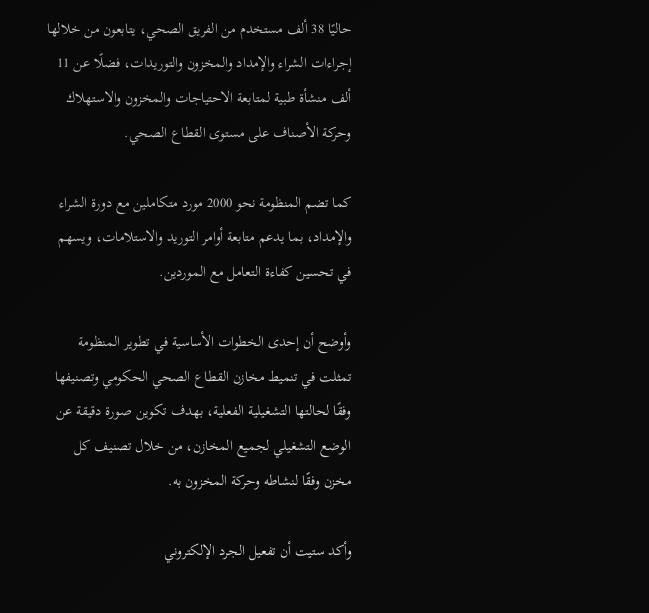حاليًا 38 ألف مستخدم من الفريق الصحي، يتابعون من خلالها إجراءات الشراء والإمداد والمخزون والتوريدات، فضلًا عن 11 ألف منشأة طبية لمتابعة الاحتياجات والمخزون والاستهلاك وحركة الأصناف على مستوى القطاع الصحي.

كما تضم المنظومة نحو 2000 مورد متكاملين مع دورة الشراء والإمداد، بما يدعم متابعة أوامر التوريد والاستلامات، ويسهم في تحسين كفاءة التعامل مع الموردين.

وأوضح أن إحدى الخطوات الأساسية في تطوير المنظومة تمثلت في تنميط مخازن القطاع الصحي الحكومي وتصنيفها وفقًا لحالتها التشغيلية الفعلية، بهدف تكوين صورة دقيقة عن الوضع التشغيلي لجميع المخازن، من خلال تصنيف كل مخزن وفقًا لنشاطه وحركة المخزون به.

وأكد ستيت أن تفعيل الجرد الإلكتروني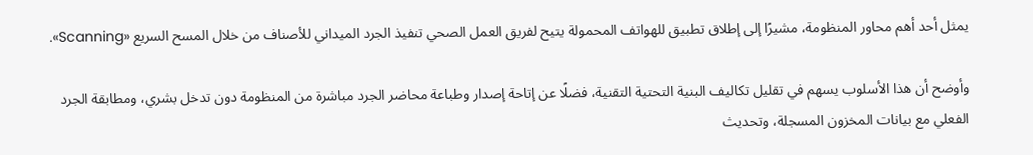يمثل أحد أهم محاور المنظومة، مشيرًا إلى إطلاق تطبيق للهواتف المحمولة يتيح لفريق العمل الصحي تنفيذ الجرد الميداني للأصناف من خلال المسح السريع «Scanning».

وأوضح أن هذا الأسلوب يسهم في تقليل تكاليف البنية التحتية التقنية، فضلًا عن إتاحة إصدار وطباعة محاضر الجرد مباشرة من المنظومة دون تدخل بشري، ومطابقة الجرد الفعلي مع بيانات المخزون المسجلة، وتحديث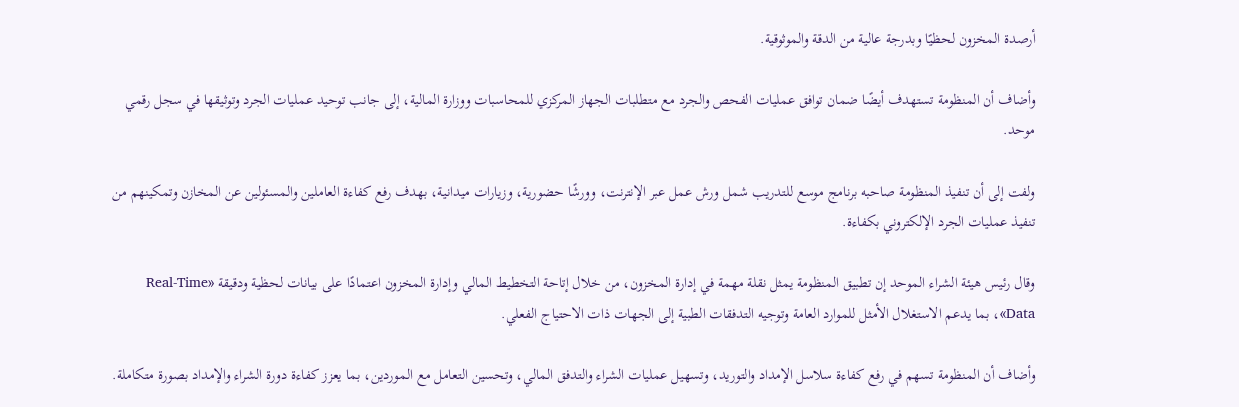أرصدة المخزون لحظيًا وبدرجة عالية من الدقة والموثوقية.

وأضاف أن المنظومة تستهدف أيضًا ضمان توافق عمليات الفحص والجرد مع متطلبات الجهاز المركزي للمحاسبات ووزارة المالية، إلى جانب توحيد عمليات الجرد وتوثيقها في سجل رقمي موحد.

ولفت إلى أن تنفيذ المنظومة صاحبه برنامج موسع للتدريب شمل ورش عمل عبر الإنترنت، وورشًا حضورية، وزيارات ميدانية، بهدف رفع كفاءة العاملين والمسئولين عن المخازن وتمكينهم من تنفيذ عمليات الجرد الإلكتروني بكفاءة.

وقال رئيس هيئة الشراء الموحد إن تطبيق المنظومة يمثل نقلة مهمة في إدارة المخزون، من خلال إتاحة التخطيط المالي وإدارة المخزون اعتمادًا على بيانات لحظية ودقيقة «Real-Time Data»، بما يدعم الاستغلال الأمثل للموارد العامة وتوجيه التدفقات الطبية إلى الجهات ذات الاحتياج الفعلي.

وأضاف أن المنظومة تسهم في رفع كفاءة سلاسل الإمداد والتوريد، وتسهيل عمليات الشراء والتدفق المالي، وتحسين التعامل مع الموردين، بما يعزز كفاءة دورة الشراء والإمداد بصورة متكاملة.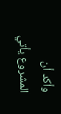وأكد أن المشروع يأتي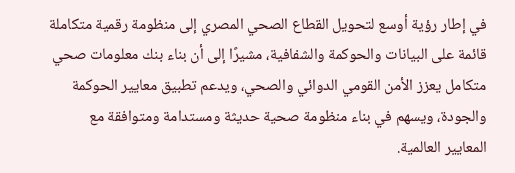في إطار رؤية أوسع لتحويل القطاع الصحي المصري إلى منظومة رقمية متكاملة قائمة على البيانات والحوكمة والشفافية، مشيرًا إلى أن بناء بنك معلومات صحي متكامل يعزز الأمن القومي الدوائي والصحي، ويدعم تطبيق معايير الحوكمة والجودة، ويسهم في بناء منظومة صحية حديثة ومستدامة ومتوافقة مع المعايير العالمية.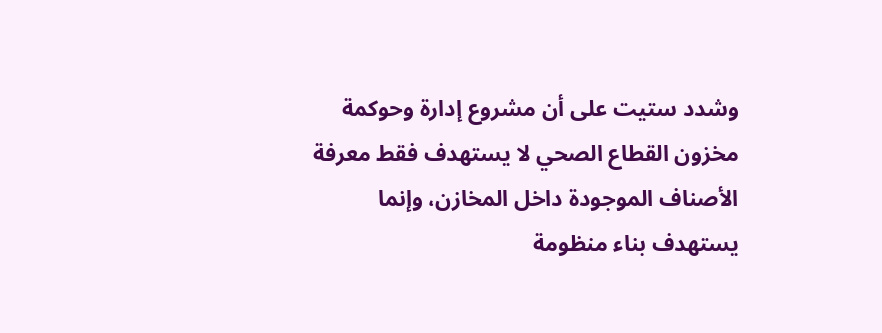وشدد ستيت على أن مشروع إدارة وحوكمة مخزون القطاع الصحي لا يستهدف فقط معرفة الأصناف الموجودة داخل المخازن، وإنما يستهدف بناء منظومة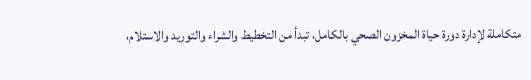متكاملة لإدارة دورة حياة المخزون الصحي بالكامل، تبدأ من التخطيط والشراء والتوريد والاستلام،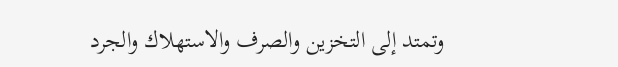وتمتد إلى التخزين والصرف والاستهلاك والجرد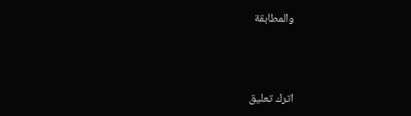والمطابقة



اترك تعليق